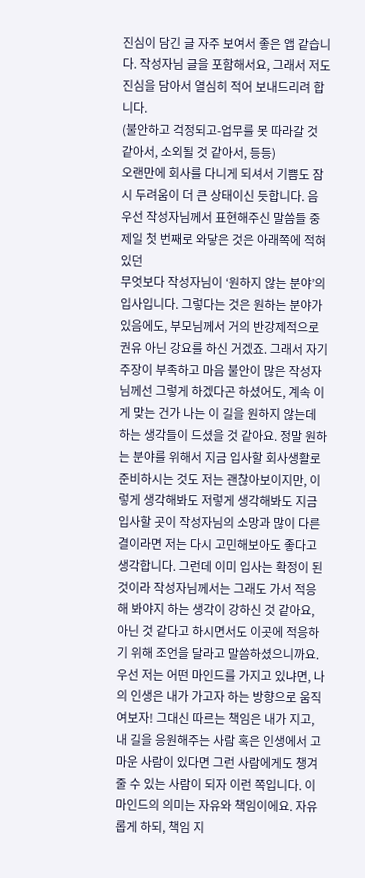진심이 담긴 글 자주 보여서 좋은 앱 같습니다. 작성자님 글을 포함해서요, 그래서 저도 진심을 담아서 열심히 적어 보내드리려 합니다.
(불안하고 걱정되고-업무를 못 따라갈 것 같아서, 소외될 것 같아서, 등등)
오랜만에 회사를 다니게 되셔서 기쁨도 잠시 두려움이 더 큰 상태이신 듯합니다. 음 우선 작성자님께서 표현해주신 말씀들 중 제일 첫 번째로 와닿은 것은 아래쪽에 적혀 있던
무엇보다 작성자님이 ‘원하지 않는 분야’의 입사입니다. 그렇다는 것은 원하는 분야가 있음에도, 부모님께서 거의 반강제적으로 권유 아닌 강요를 하신 거겠죠. 그래서 자기 주장이 부족하고 마음 불안이 많은 작성자님께선 그렇게 하겠다곤 하셨어도, 계속 이게 맞는 건가 나는 이 길을 원하지 않는데 하는 생각들이 드셨을 것 같아요. 정말 원하는 분야를 위해서 지금 입사할 회사생활로 준비하시는 것도 저는 괜찮아보이지만, 이렇게 생각해봐도 저렇게 생각해봐도 지금 입사할 곳이 작성자님의 소망과 많이 다른 결이라면 저는 다시 고민해보아도 좋다고 생각합니다. 그런데 이미 입사는 확정이 된 것이라 작성자님께서는 그래도 가서 적응해 봐야지 하는 생각이 강하신 것 같아요, 아닌 것 같다고 하시면서도 이곳에 적응하기 위해 조언을 달라고 말씀하셨으니까요. 우선 저는 어떤 마인드를 가지고 있냐면, 나의 인생은 내가 가고자 하는 방향으로 움직여보자! 그대신 따르는 책임은 내가 지고, 내 길을 응원해주는 사람 혹은 인생에서 고마운 사람이 있다면 그런 사람에게도 챙겨줄 수 있는 사람이 되자 이런 쪽입니다. 이 마인드의 의미는 자유와 책임이에요. 자유롭게 하되, 책임 지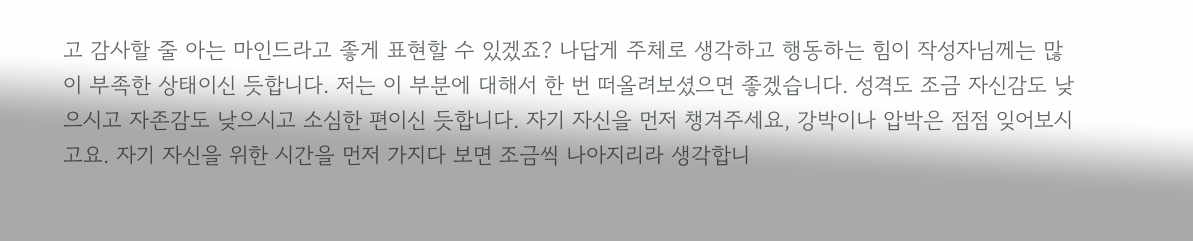고 감사할 줄 아는 마인드라고 좋게 표현할 수 있겠죠? 나답게 주체로 생각하고 행동하는 힘이 작성자님께는 많이 부족한 상태이신 듯합니다. 저는 이 부분에 대해서 한 번 떠올려보셨으면 좋겠습니다. 성격도 조금 자신감도 낮으시고 자존감도 낮으시고 소심한 편이신 듯합니다. 자기 자신을 먼저 챙겨주세요, 강박이나 압박은 점점 잊어보시고요. 자기 자신을 위한 시간을 먼저 가지다 보면 조금씩 나아지리라 생각합니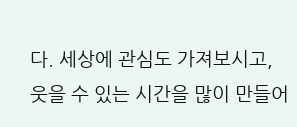다. 세상에 관심도 가져보시고, 웃을 수 있는 시간을 많이 만들어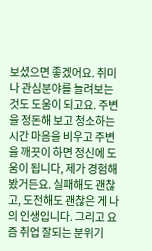보셨으면 좋겠어요. 취미나 관심분야를 늘려보는 것도 도움이 되고요. 주변을 정돈해 보고 청소하는 시간 마음을 비우고 주변을 깨끗이 하면 정신에 도움이 됩니다, 제가 경험해 봤거든요. 실패해도 괜찮고, 도전해도 괜찮은 게 나의 인생입니다. 그리고 요즘 취업 잘되는 분위기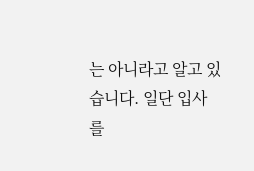는 아니라고 알고 있습니다. 일단 입사를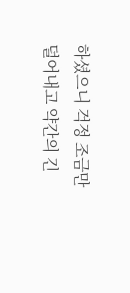하셨으니 걱정 조금만 덜어내고 약간의 긴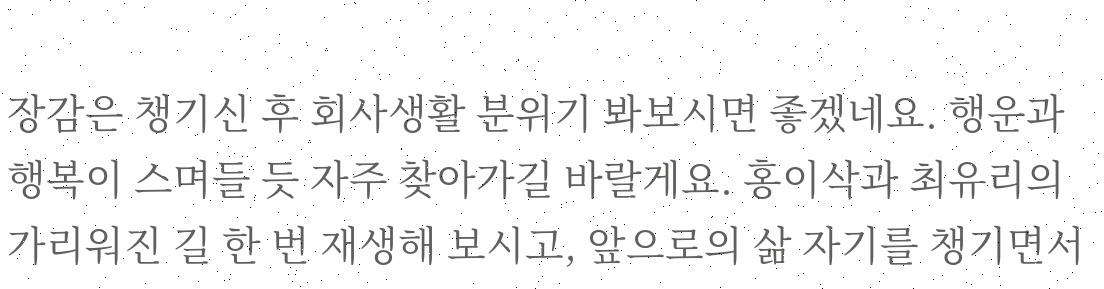장감은 챙기신 후 회사생활 분위기 봐보시면 좋겠네요. 행운과 행복이 스며들 듯 자주 찾아가길 바랄게요. 홍이삭과 최유리의 가리워진 길 한 번 재생해 보시고, 앞으로의 삶 자기를 챙기면서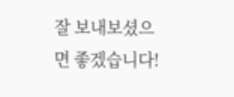잘 보내보셨으면 좋겠습니다!